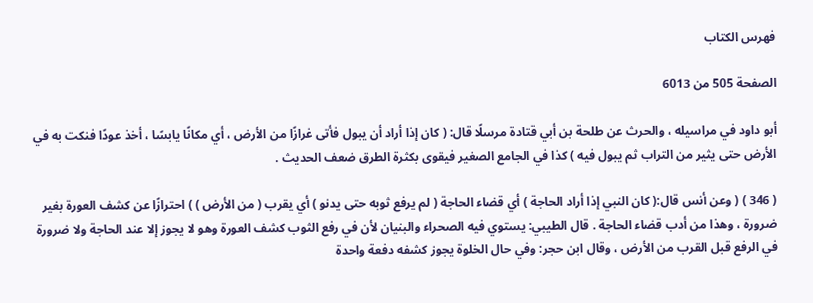فهرس الكتاب

الصفحة 505 من 6013

أبو داود في مراسيله ، والحرث عن طلحة بن أبي قتادة مرسلًا قال: ( كان إذا أراد أن يبول فأتى غرازًا من الأرض ، أي مكانًا يابسًا ، أخذ عودًا فنكت به في الأرض حتى يثير من التراب ثم يبول فيه ) كذا في الجامع الصغير فيقوى بكثرة الطرق ضعف الحديث .

( 346 ) ( وعن أنس قال:( كان النبي إذا أراد الحاجة ) أي قضاء الحاجة ( لم يرفع ثوبه حتى يدنو ) أي يقرب ( من الأرض ) ) احترازًا عن كشف العورة بغير ضرورة ، وهذا من أدب قضاء الحاجة . قال الطيبي: يستوي فيه الصحراء والبنيان لأن في رفع الثوب كشف العورة وهو لا يجوز إلا عند الحاجة ولا ضرورة في الرفع قبل القرب من الأرض ، وقال ابن حجر: وفي حال الخلوة يجوز كشفه دفعة واحدة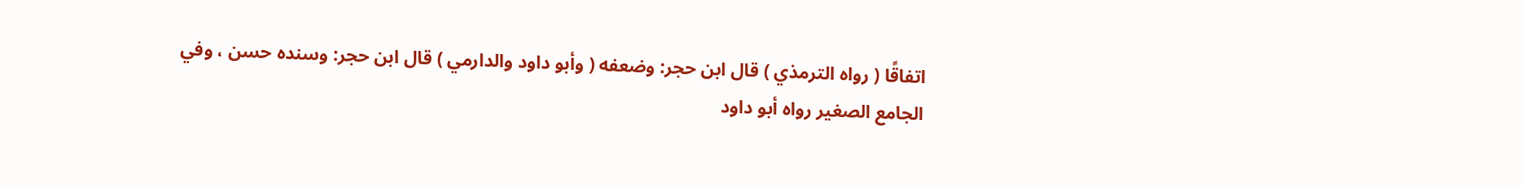اتفاقًا ( رواه الترمذي ) قال ابن حجر: وضعفه ( وأبو داود والدارمي ) قال ابن حجر: وسنده حسن ، وفي الجامع الصغير رواه أبو داود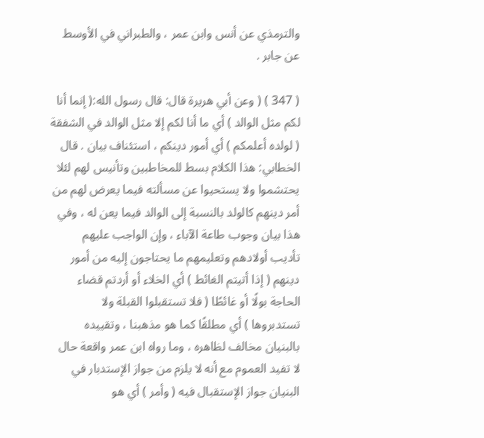والترمذي عن أنس وابن عمر ، والطبراني في الأوسط عن جابر .

( 347 ) ( وعن أبي هريرة قال: قال رسول الله:( إنما أنا لكم مثل الوالد ) أي ما أنا لكم إلا مثل الوالد في الشفقة ( لولده أعلمكم ) أي أمور دينكم ، استئناف بيان . قال الخطابي: هذا الكلام بسط للمخاطبين وتأنيس لهم لئلا يحتشموا ولا يستحيوا عن مسألته فيما يعرض لهم من أمر دينهم كالولد بالنسبة إلى الوالد فيما يعن له ، وفي هذا بيان وجوب طاعة الآباء ، وإن الواجب عليهم تأديب أولادهم وتعليمهم ما يحتاجون إليه من أمور دينهم ( إذا أتيتم الغائط ) أي الخلاء أو أردتم قضاء الحاجة بولًا أو غائطًا ( فلا تستقبلوا القبلة ولا تستدبروها ) أي مطلقًا كما هو مذهبنا ، وتقييده بالبنيان مخالف لظاهره ، وما رواه ابن عمر واقعة حال لا تفيد العموم مع أنه لا يلزم من جواز الإستدبار في البنيان جواز الإستقبال فيه ( وأمر ) أي هو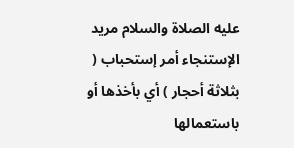عليه الصلاة والسلام مريد الإستنجاء أمر إستحباب ( بثلاثة أحجار ) أي بأخذها أو باستعمالها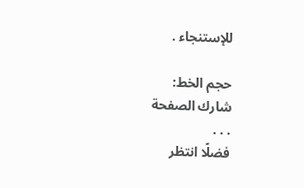للإستنجاء .

حجم الخط:
شارك الصفحة
. . .
فضلًا انتظر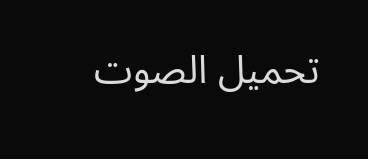تحميل الصوت